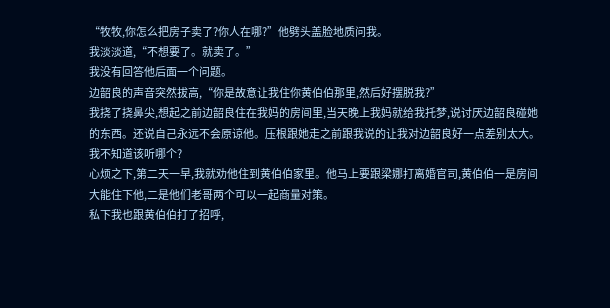“牧牧,你怎么把房子卖了?你人在哪?”他劈头盖脸地质问我。
我淡淡道,“不想要了。就卖了。”
我没有回答他后面一个问题。
边韶良的声音突然拔高,“你是故意让我住你黄伯伯那里,然后好摆脱我?”
我挠了挠鼻尖,想起之前边韶良住在我妈的房间里,当天晚上我妈就给我托梦,说讨厌边韶良碰她的东西。还说自己永远不会原谅他。压根跟她走之前跟我说的让我对边韶良好一点差别太大。我不知道该听哪个?
心烦之下,第二天一早,我就劝他住到黄伯伯家里。他马上要跟梁娜打离婚官司,黄伯伯一是房间大能住下他,二是他们老哥两个可以一起商量对策。
私下我也跟黄伯伯打了招呼,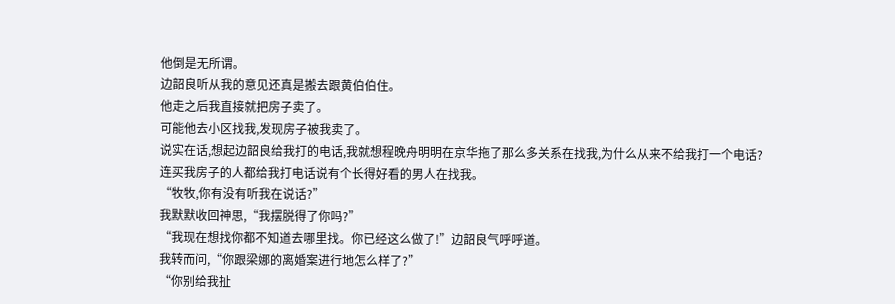他倒是无所谓。
边韶良听从我的意见还真是搬去跟黄伯伯住。
他走之后我直接就把房子卖了。
可能他去小区找我,发现房子被我卖了。
说实在话,想起边韶良给我打的电话,我就想程晚舟明明在京华拖了那么多关系在找我,为什么从来不给我打一个电话?
连买我房子的人都给我打电话说有个长得好看的男人在找我。
“牧牧,你有没有听我在说话?”
我默默收回神思,“我摆脱得了你吗?”
“我现在想找你都不知道去哪里找。你已经这么做了!”边韶良气呼呼道。
我转而问,“你跟梁娜的离婚案进行地怎么样了?”
“你别给我扯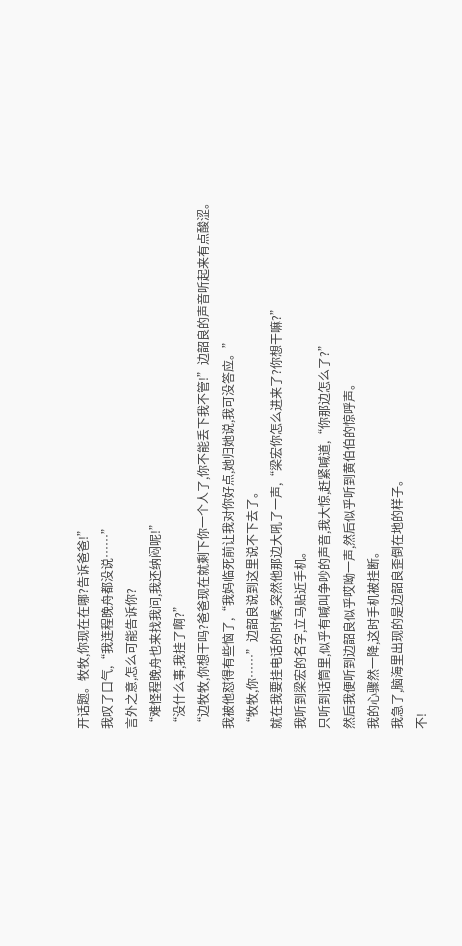开话题。牧牧,你现在在哪?告诉爸爸!”
我叹了口气,“我连程晚舟都没说……”
言外之意,怎么可能告诉你?
“难怪程晚舟也来找我问,我还纳闷呢!”
“没什么事,我挂了啊?”
“边牧牧,你想干吗?爸爸现在就剩下你一个人了,你不能丢下我不管!”边韶良的声音听起来有点酸涩。
我被他怼得有些恼了,“我妈临死前让我对你好点,她归她说,我可没答应。”
“牧牧,你……”边韶良说到这里说不下去了。
就在我要挂电话的时候,突然他那边大吼了一声,“梁宏你怎么进来了?你想干嘛?”
我听到梁宏的名字,立马贴近手机。
只听到话筒里,似乎有喊叫争吵的声音,我大惊,赶紧喊道,“你那边怎么了?”
然后我便听到边韶良似乎哎呦一声,然后似乎听到黄伯伯的惊呼声。
我的心骤然一降,这时手机被挂断。
我急了,脑海里出现的是边韶良歪倒在地的样子。
不!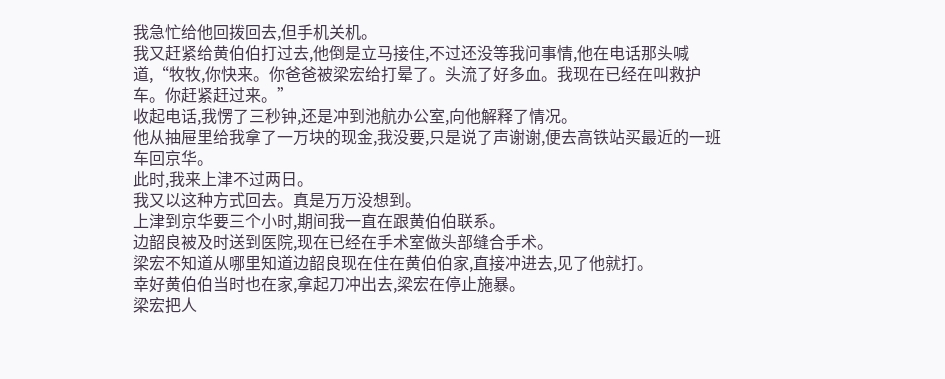我急忙给他回拨回去,但手机关机。
我又赶紧给黄伯伯打过去,他倒是立马接住,不过还没等我问事情,他在电话那头喊道,“牧牧,你快来。你爸爸被梁宏给打晕了。头流了好多血。我现在已经在叫救护车。你赶紧赶过来。”
收起电话,我愣了三秒钟,还是冲到池航办公室,向他解释了情况。
他从抽屉里给我拿了一万块的现金,我没要,只是说了声谢谢,便去高铁站买最近的一班车回京华。
此时,我来上津不过两日。
我又以这种方式回去。真是万万没想到。
上津到京华要三个小时,期间我一直在跟黄伯伯联系。
边韶良被及时送到医院,现在已经在手术室做头部缝合手术。
梁宏不知道从哪里知道边韶良现在住在黄伯伯家,直接冲进去,见了他就打。
幸好黄伯伯当时也在家,拿起刀冲出去,梁宏在停止施暴。
梁宏把人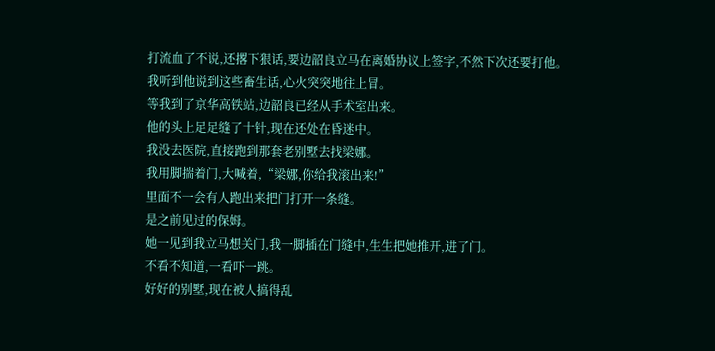打流血了不说,还撂下狠话,要边韶良立马在离婚协议上签字,不然下次还要打他。
我听到他说到这些畜生话,心火突突地往上冒。
等我到了京华高铁站,边韶良已经从手术室出来。
他的头上足足缝了十针,现在还处在昏迷中。
我没去医院,直接跑到那套老别墅去找梁娜。
我用脚揣着门,大喊着,“梁娜,你给我滚出来!”
里面不一会有人跑出来把门打开一条缝。
是之前见过的保姆。
她一见到我立马想关门,我一脚插在门缝中,生生把她推开,进了门。
不看不知道,一看吓一跳。
好好的别墅,现在被人搞得乱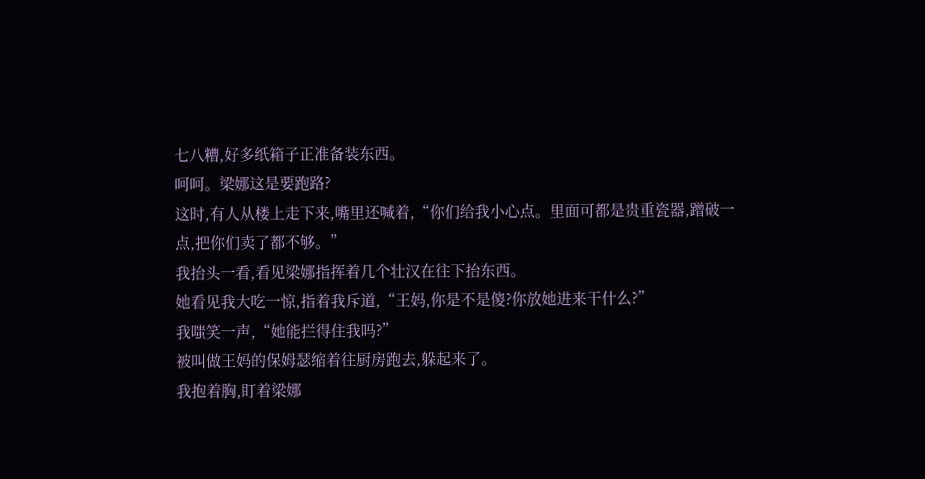七八糟,好多纸箱子正准备装东西。
呵呵。梁娜这是要跑路?
这时,有人从楼上走下来,嘴里还喊着,“你们给我小心点。里面可都是贵重瓷器,蹭破一点,把你们卖了都不够。”
我抬头一看,看见梁娜指挥着几个壮汉在往下抬东西。
她看见我大吃一惊,指着我斥道,“王妈,你是不是傻?你放她进来干什么?”
我嗤笑一声,“她能拦得住我吗?”
被叫做王妈的保姆瑟缩着往厨房跑去,躲起来了。
我抱着胸,盯着梁娜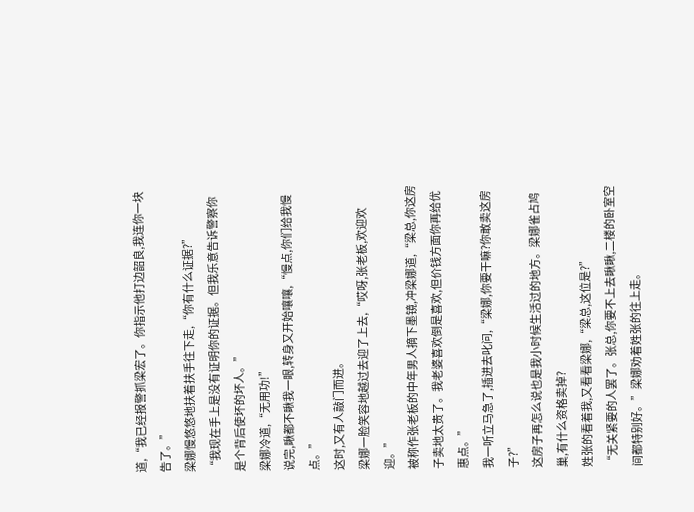道,“我已经报警抓梁宏了。你指示他打边韶良,我连你一块告了。”
梁娜慢悠悠地扶着扶手往下走,“你有什么证据?”
“我现在手上是没有证明你的证据。但我乐意告诉警察你是个背后使坏的坏人。”
梁娜冷道,“无用功!”
说完,瞅都不瞅我一眼,转身又开始嚷嚷,“慢点,你们给我慢点。”
这时,又有人敲门而进。
梁娜一脸笑容地越过去迎了上去,“哎呀,张老板,欢迎欢迎。”
被称作张老板的中年男人摘下墨镜,冲梁娜道,“梁总,你这房子卖地太贵了。我老婆喜欢倒是喜欢,但价钱方面你再给优惠点。”
我一听立马急了,插进去叱问,“梁娜,你要干嘛?你敢卖这房子?”
这房子再怎么说也是我小时候生活过的地方。梁娜雀占鸠巢,有什么资格卖掉?
姓张的看着我,又看看梁娜,“梁总,这位是?”
“无关紧要的人罢了。张总,你要不上去瞅瞅,二楼的卧室空间都特别好。”梁娜劝着姓张的往上走。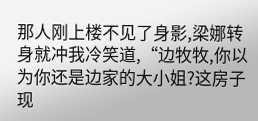那人刚上楼不见了身影,梁娜转身就冲我冷笑道,“边牧牧,你以为你还是边家的大小姐?这房子现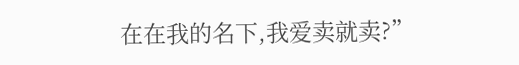在在我的名下,我爱卖就卖?”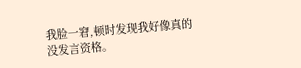我脸一窘,顿时发现我好像真的没发言资格。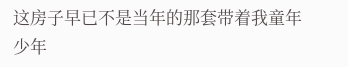这房子早已不是当年的那套带着我童年少年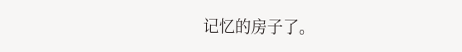记忆的房子了。